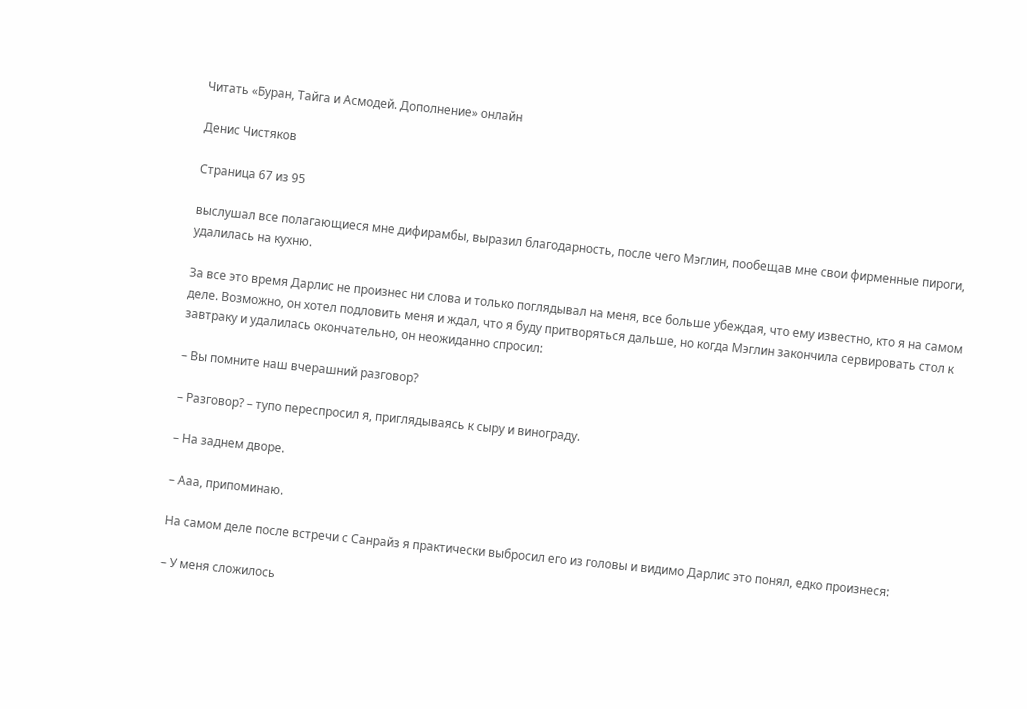Читать «Буран, Тайга и Асмодей. Дополнение» онлайн

Денис Чистяков

Страница 67 из 95

выслушал все полагающиеся мне дифирамбы, выразил благодарность, после чего Мэглин, пообещав мне свои фирменные пироги, удалилась на кухню.

За все это время Дарлис не произнес ни слова и только поглядывал на меня, все больше убеждая, что ему известно, кто я на самом деле. Возможно, он хотел подловить меня и ждал, что я буду притворяться дальше, но когда Мэглин закончила сервировать стол к завтраку и удалилась окончательно, он неожиданно спросил:

– Вы помните наш вчерашний разговор?

– Разговор? – тупо переспросил я, приглядываясь к сыру и винограду.

– На заднем дворе.

– Ааа, припоминаю.

На самом деле после встречи с Санрайз я практически выбросил его из головы и видимо Дарлис это понял, едко произнеся:

– У меня сложилось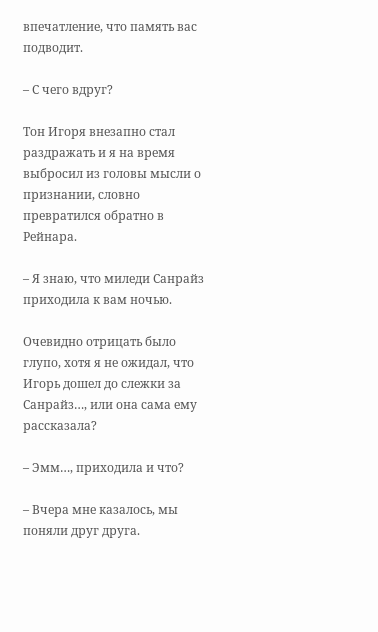впечатление, что память вас подводит.

– С чего вдруг?

Тон Игоря внезапно стал раздражать и я на время выбросил из головы мысли о признании, словно превратился обратно в Рейнара.

– Я знаю, что миледи Санрайз приходила к вам ночью.

Очевидно отрицать было глупо, хотя я не ожидал, что Игорь дошел до слежки за Санрайз…, или она сама ему рассказала?

– Эмм…, приходила и что?

– Вчера мне казалось, мы поняли друг друга.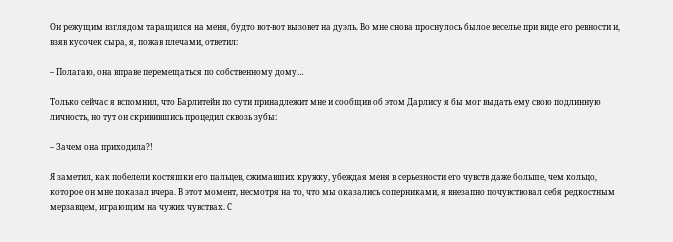Он режущим взглядом таращился на меня, будто вот-вот вызовет на дуэль. Во мне снова проснулось былое веселье при виде его ревности и, взяв кусочек сыра, я, пожав плечами, ответил:

– Полагаю, она вправе перемещаться по собственному дому…

Только сейчас я вспомнил, что Барлитейн по сути принадлежит мне и сообщив об этом Дарлису я бы мог выдать ему свою подлинную личность, но тут он скривившись процедил сквозь зубы:

– Зачем она приходила?!

Я заметил, как побелели костяшки его пальцев, сжимавших кружку, убеждая меня в серьезности его чувств даже больше, чем кольцо, которое он мне показал вчера. В этот момент, несмотря на то, что мы оказались соперниками, я внезапно почувствовал себя редкостным мерзавцем, играющим на чужих чувствах. С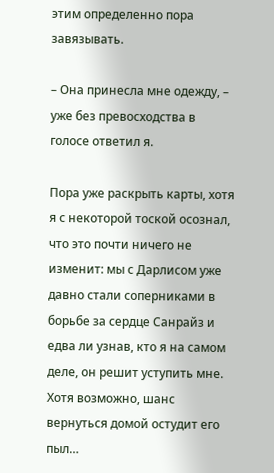этим определенно пора завязывать.

– Она принесла мне одежду, – уже без превосходства в голосе ответил я.

Пора уже раскрыть карты, хотя я с некоторой тоской осознал, что это почти ничего не изменит: мы с Дарлисом уже давно стали соперниками в борьбе за сердце Санрайз и едва ли узнав, кто я на самом деле, он решит уступить мне. Хотя возможно, шанс вернуться домой остудит его пыл…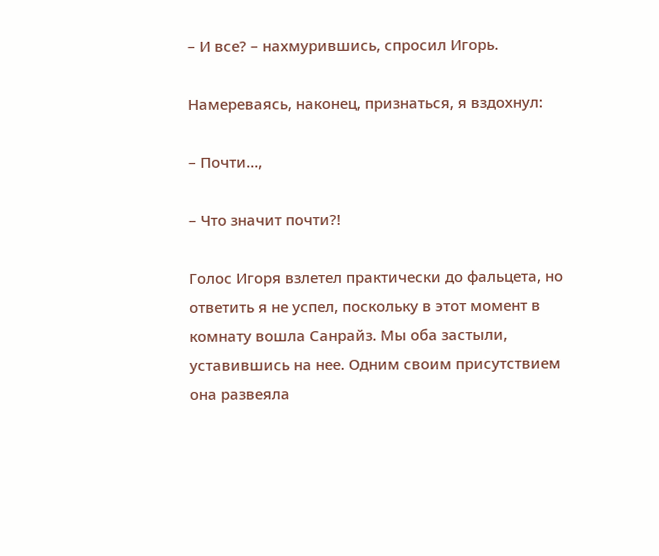– И все? – нахмурившись, спросил Игорь.

Намереваясь, наконец, признаться, я вздохнул:

– Почти…,

– Что значит почти?!

Голос Игоря взлетел практически до фальцета, но ответить я не успел, поскольку в этот момент в комнату вошла Санрайз. Мы оба застыли, уставившись на нее. Одним своим присутствием она развеяла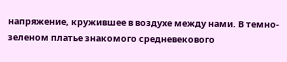напряжение, кружившее в воздухе между нами. В темно-зеленом платье знакомого средневекового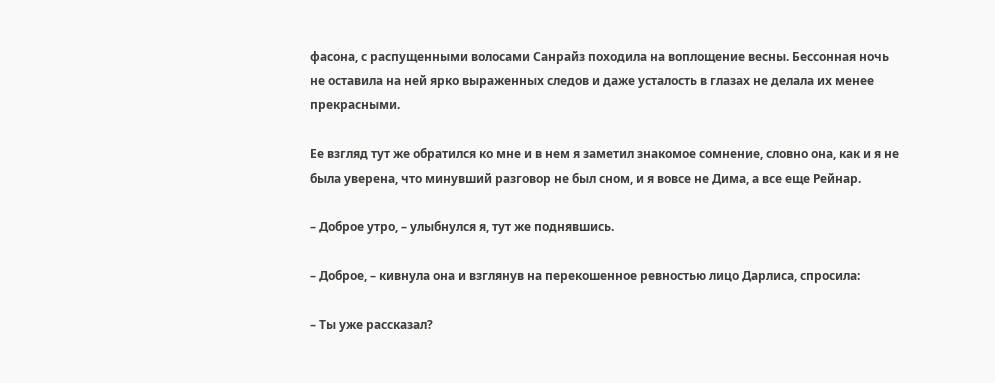фасона, с распущенными волосами Санрайз походила на воплощение весны. Бессонная ночь не оставила на ней ярко выраженных следов и даже усталость в глазах не делала их менее прекрасными.

Ее взгляд тут же обратился ко мне и в нем я заметил знакомое сомнение, словно она, как и я не была уверена, что минувший разговор не был сном, и я вовсе не Дима, а все еще Рейнар.

– Доброе утро, – улыбнулся я, тут же поднявшись.

– Доброе, – кивнула она и взглянув на перекошенное ревностью лицо Дарлиса, спросила:

– Ты уже рассказал?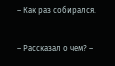– Как раз собирался.

– Рассказал о чем? –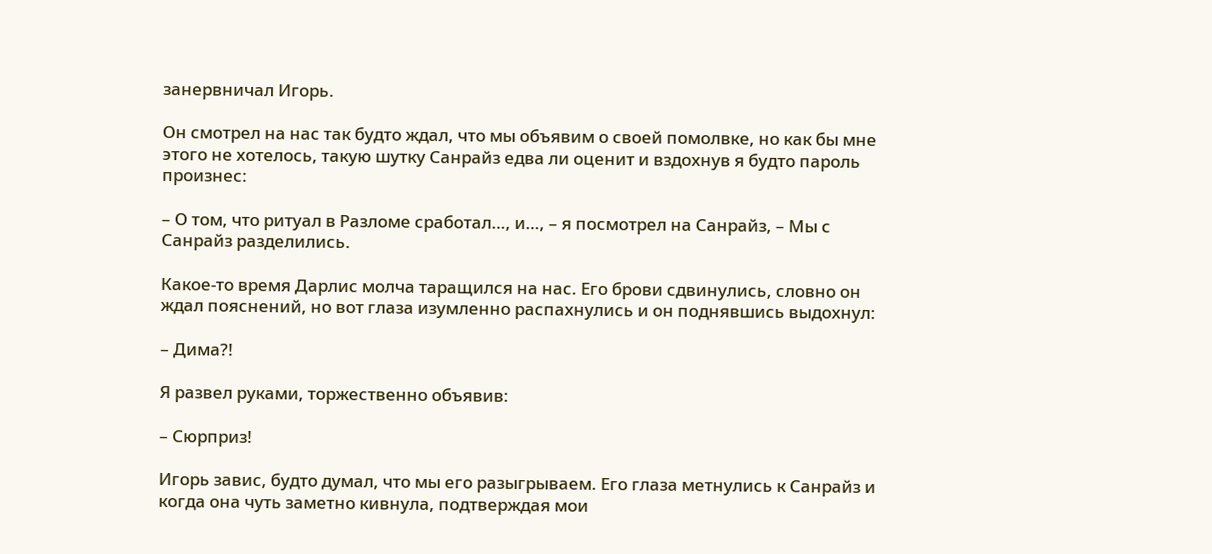занервничал Игорь.

Он смотрел на нас так будто ждал, что мы объявим о своей помолвке, но как бы мне этого не хотелось, такую шутку Санрайз едва ли оценит и вздохнув я будто пароль произнес:

– О том, что ритуал в Разломе сработал…, и…, – я посмотрел на Санрайз, – Мы с Санрайз разделились.

Какое-то время Дарлис молча таращился на нас. Его брови сдвинулись, словно он ждал пояснений, но вот глаза изумленно распахнулись и он поднявшись выдохнул:

– Дима?!

Я развел руками, торжественно объявив:

– Сюрприз!

Игорь завис, будто думал, что мы его разыгрываем. Его глаза метнулись к Санрайз и когда она чуть заметно кивнула, подтверждая мои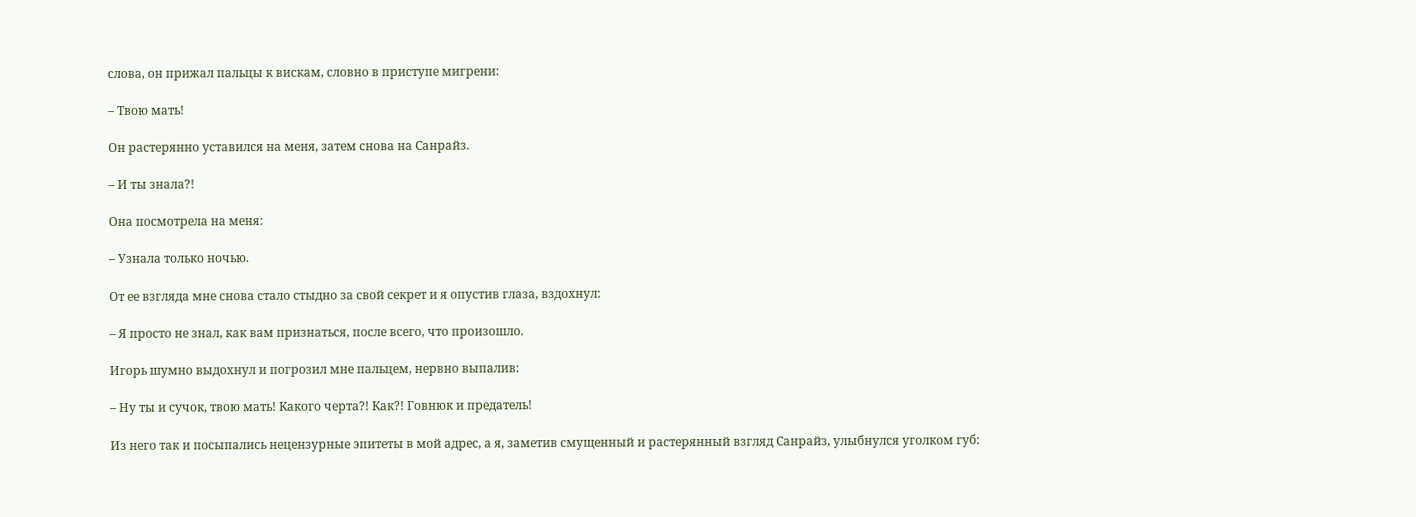слова, он прижал пальцы к вискам, словно в приступе мигрени:

– Твою мать!

Он растерянно уставился на меня, затем снова на Санрайз.

– И ты знала?!

Она посмотрела на меня:

– Узнала только ночью.

От ее взгляда мне снова стало стыдно за свой секрет и я опустив глаза, вздохнул:

– Я просто не знал, как вам признаться, после всего, что произошло.

Игорь шумно выдохнул и погрозил мне пальцем, нервно выпалив:

– Ну ты и сучок, твою мать! Какого черта?! Как?! Говнюк и предатель!

Из него так и посыпались нецензурные эпитеты в мой адрес, а я, заметив смущенный и растерянный взгляд Санрайз, улыбнулся уголком губ: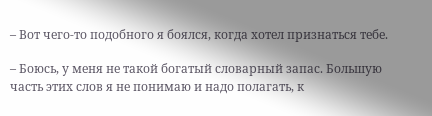– Вот чего-то подобного я боялся, когда хотел признаться тебе.

– Боюсь, у меня не такой богатый словарный запас. Большую часть этих слов я не понимаю и надо полагать, к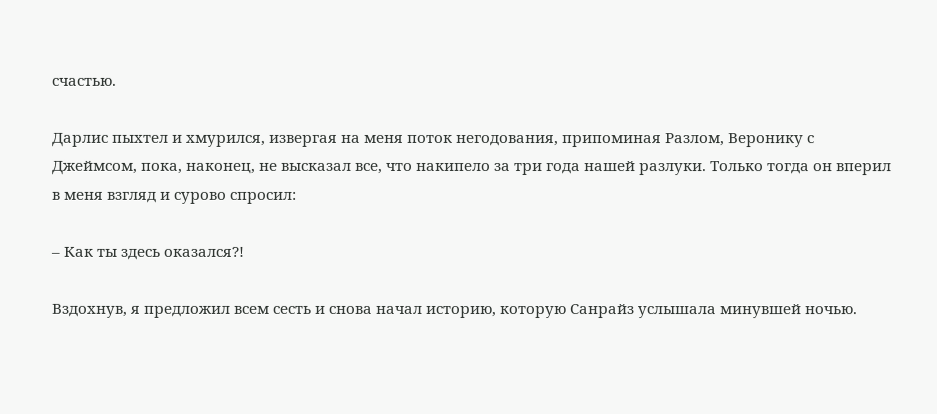счастью.

Дарлис пыхтел и хмурился, извергая на меня поток негодования, припоминая Разлом, Веронику с Джеймсом, пока, наконец, не высказал все, что накипело за три года нашей разлуки. Только тогда он вперил в меня взгляд и сурово спросил:

– Как ты здесь оказался?!

Вздохнув, я предложил всем сесть и снова начал историю, которую Санрайз услышала минувшей ночью.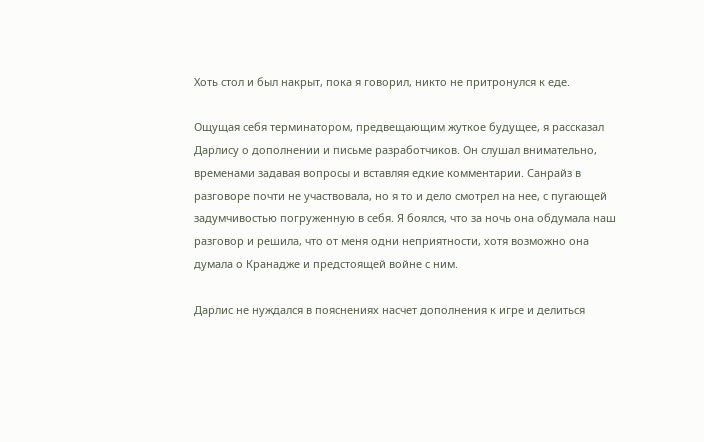Хоть стол и был накрыт, пока я говорил, никто не притронулся к еде.

Ощущая себя терминатором, предвещающим жуткое будущее, я рассказал Дарлису о дополнении и письме разработчиков. Он слушал внимательно, временами задавая вопросы и вставляя едкие комментарии. Санрайз в разговоре почти не участвовала, но я то и дело смотрел на нее, с пугающей задумчивостью погруженную в себя. Я боялся, что за ночь она обдумала наш разговор и решила, что от меня одни неприятности, хотя возможно она думала о Кранадже и предстоящей войне с ним.

Дарлис не нуждался в пояснениях насчет дополнения к игре и делиться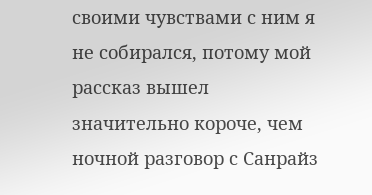своими чувствами с ним я не собирался, потому мой рассказ вышел значительно короче, чем ночной разговор с Санрайз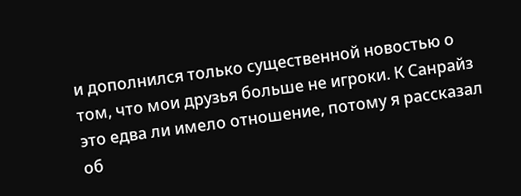и дополнился только существенной новостью о том, что мои друзья больше не игроки. К Санрайз это едва ли имело отношение, потому я рассказал об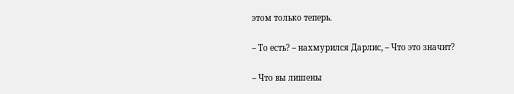этом только теперь.

– То есть? – нахмурился Дарлис, – Что это значит?

– Что вы лишены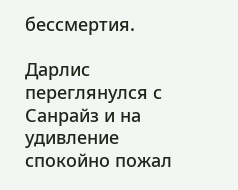бессмертия.

Дарлис переглянулся с Санрайз и на удивление спокойно пожал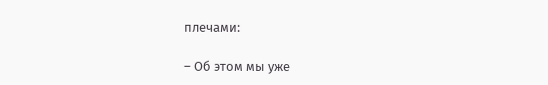плечами:

– Об этом мы уже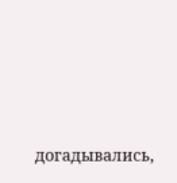догадывались,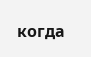когда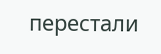перестали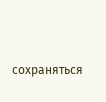сохраняться